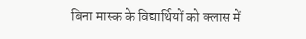बिना मास्क के विद्यार्थियों को क्लास में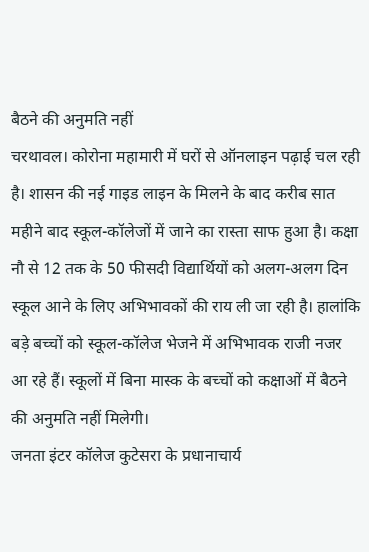बैठने की अनुमति नहीं
चरथावल। कोरोना महामारी में घरों से ऑनलाइन पढ़ाई चल रही है। शासन की नई गाइड लाइन के मिलने के बाद करीब सात महीने बाद स्कूल-कॉलेजों में जाने का रास्ता साफ हुआ है। कक्षा नौ से 12 तक के 50 फीसदी विद्यार्थियों को अलग-अलग दिन स्कूल आने के लिए अभिभावकों की राय ली जा रही है। हालांकि बड़े बच्चों को स्कूल-कॉलेज भेजने में अभिभावक राजी नजर आ रहे हैं। स्कूलों में बिना मास्क के बच्चों को कक्षाओं में बैठने की अनुमति नहीं मिलेगी।
जनता इंटर कॉलेज कुटेसरा के प्रधानाचार्य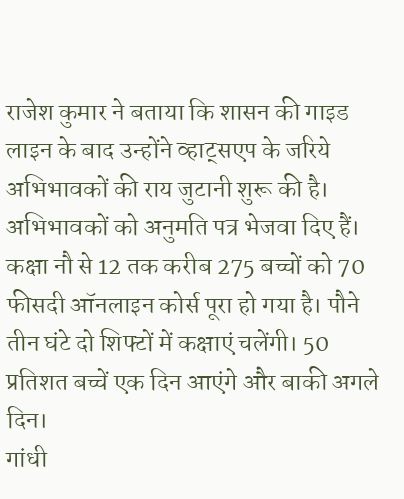राजेश कुमार ने बताया कि शासन की गाइड लाइन के बाद उन्होंने व्हाट्सएप के जरिये अभिभावकों की राय जुटानी शुरू की है। अभिभावकों को अनुमति पत्र भेजवा दिए हैं। कक्षा नौ से 12 तक करीब 275 बच्चों को 70 फीसदी ऑनलाइन कोर्स पूरा हो गया है। पौने तीन घंटे दो शिफ्टों में कक्षाएं चलेंगी। 50 प्रतिशत बच्चें एक दिन आएंगे और बाकी अगले दिन।
गांधी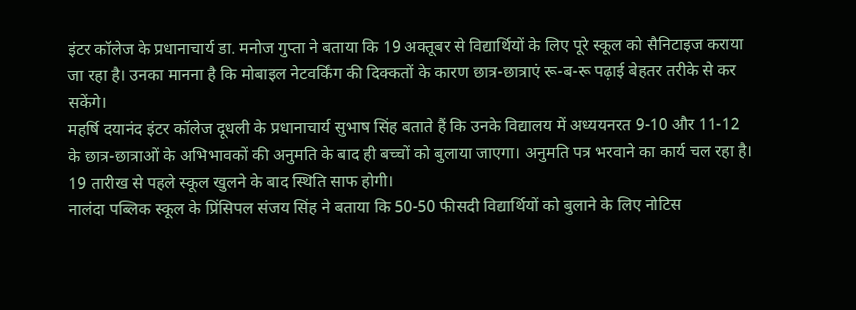इंटर कॉलेज के प्रधानाचार्य डा. मनोज गुप्ता ने बताया कि 19 अक्तूबर से विद्यार्थियों के लिए पूरे स्कूल को सैनिटाइज कराया जा रहा है। उनका मानना है कि मोबाइल नेटवर्किंग की दिक्कतों के कारण छात्र-छात्राएं रू-ब-रू पढ़ाई बेहतर तरीके से कर सकेंगे।
महर्षि दयानंद इंटर कॉलेज दूधली के प्रधानाचार्य सुभाष सिंह बताते हैं कि उनके विद्यालय में अध्ययनरत 9-10 और 11-12 के छात्र-छात्राओं के अभिभावकों की अनुमति के बाद ही बच्चों को बुलाया जाएगा। अनुमति पत्र भरवाने का कार्य चल रहा है। 19 तारीख से पहले स्कूल खुलने के बाद स्थिति साफ होगी।
नालंदा पब्लिक स्कूल के प्रिंसिपल संजय सिंह ने बताया कि 50-50 फीसदी विद्यार्थियों को बुलाने के लिए नोटिस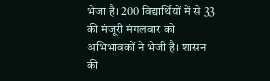भेजा है। 200 विद्यार्थियों में से 33 की मंजूरी मंगलवार को अभिभावकों ने भेजी है। शासन की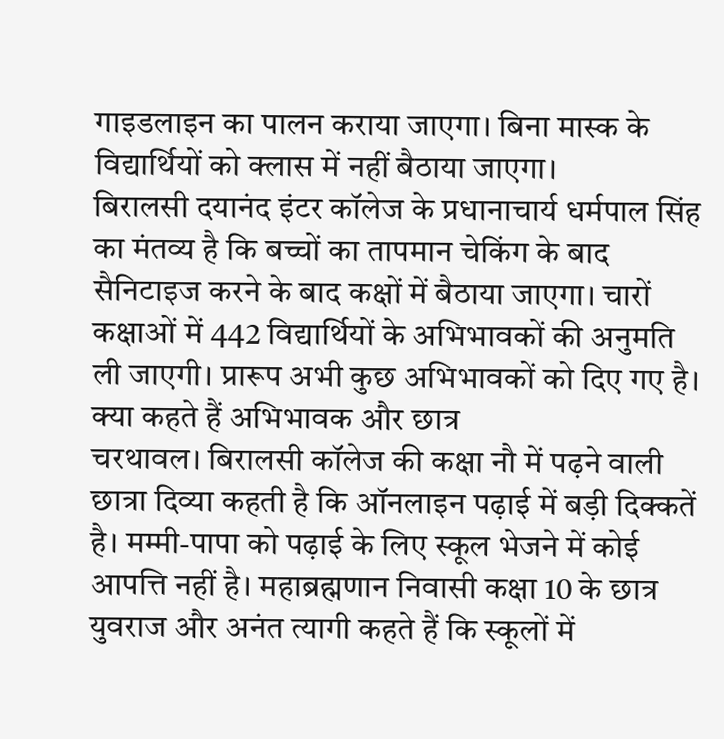गाइडलाइन का पालन कराया जाएगा। बिना मास्क के विद्यार्थियों को क्लास में नहीं बैठाया जाएगा।
बिरालसी दयानंद इंटर कॉलेज के प्रधानाचार्य धर्मपाल सिंह का मंतव्य है कि बच्चों का तापमान चेकिंग के बाद सैनिटाइज करने के बाद कक्षों में बैठाया जाएगा। चारों कक्षाओं में 442 विद्यार्थियों के अभिभावकों की अनुमति ली जाएगी। प्रारूप अभी कुछ अभिभावकों को दिए गए है।
क्या कहते हैं अभिभावक और छात्र
चरथावल। बिरालसी कॉलेज की कक्षा नौ में पढ़ने वाली छात्रा दिव्या कहती है कि ऑनलाइन पढ़ाई में बड़ी दिक्कतें है। मम्मी-पापा को पढ़ाई के लिए स्कूल भेजने में कोई आपत्ति नहीं है। महाब्रह्मणान निवासी कक्षा 10 के छात्र युवराज और अनंत त्यागी कहते हैं कि स्कूलों में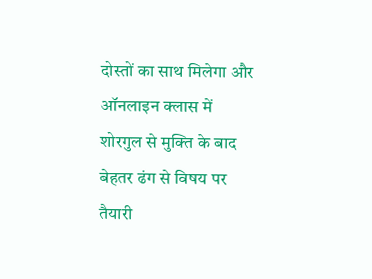दोस्तों का साथ मिलेगा और ऑनलाइन क्लास में शोरगुल से मुक्ति के बाद बेहतर ढंग से विषय पर तैयारी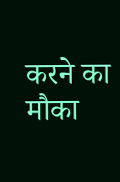करने का मौका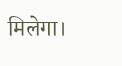मिलेगा।